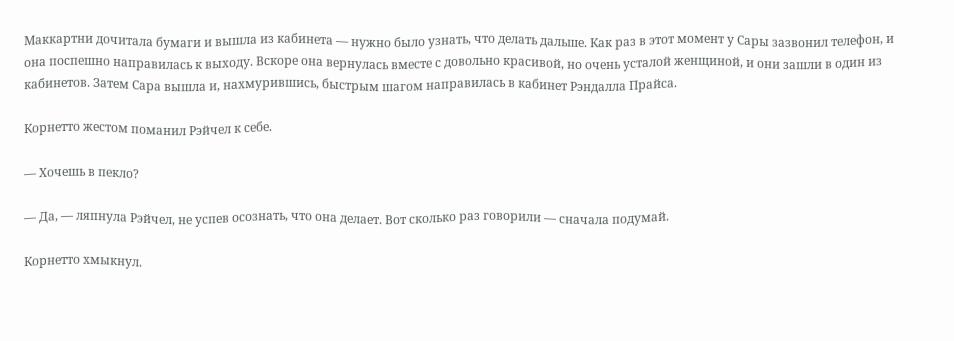Маккартни дочитала бумаги и вышла из кабинета — нужно было узнать, что делать дальше. Как раз в этот момент у Сары зазвонил телефон, и она поспешно направилась к выходу. Вскоре она вернулась вместе с довольно красивой, но очень усталой женщиной, и они зашли в один из кабинетов. Затем Сара вышла и, нахмурившись, быстрым шагом направилась в кабинет Рэндалла Прайса.

Корнетто жестом поманил Рэйчел к себе.

— Хочешь в пекло?

— Да, — ляпнула Рэйчел, не успев осознать, что она делает. Вот сколько раз говорили — сначала подумай.

Корнетто хмыкнул.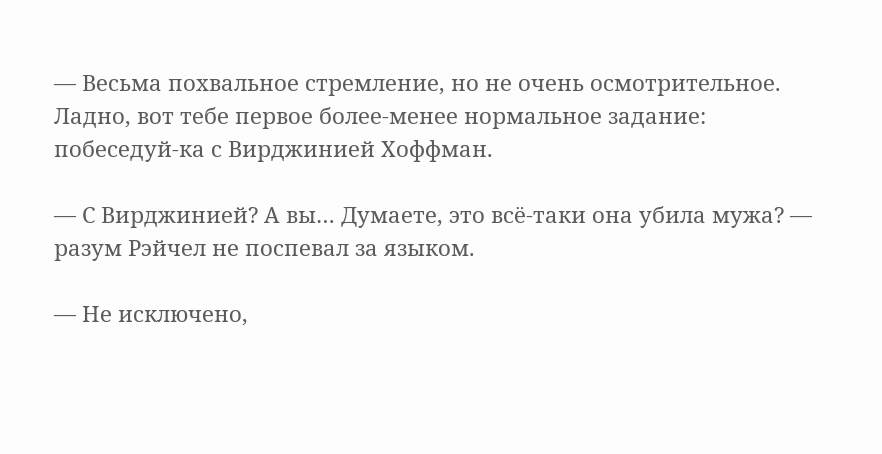— Весьма похвальное стремление, но не очень осмотрительное. Ладно, вот тебе первое более-менее нормальное задание: побеседуй-ка с Вирджинией Хоффман.

— С Вирджинией? А вы… Думаете, это всё-таки она убила мужа? — разум Рэйчел не поспевал за языком.

— Не исключено,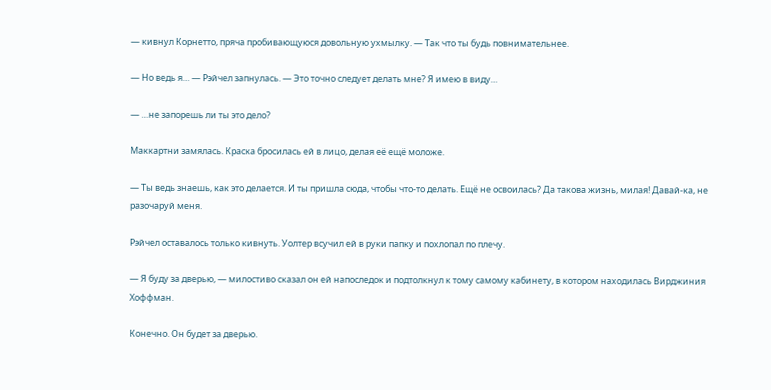— кивнул Корнетто, пряча пробивающуюся довольную ухмылку. — Так что ты будь повнимательнее.

— Но ведь я… — Рэйчел запнулась. — Это точно следует делать мне? Я имею в виду…

— …не запорешь ли ты это дело?

Маккартни замялась. Краска бросилась ей в лицо, делая её ещё моложе.

— Ты ведь знаешь, как это делается. И ты пришла сюда, чтобы что-то делать. Ещё не освоилась? Да такова жизнь, милая! Давай-ка, не разочаруй меня.

Рэйчел оставалось только кивнуть. Уолтер всучил ей в руки папку и похлопал по плечу.

— Я буду за дверью, — милостиво сказал он ей напоследок и подтолкнул к тому самому кабинету, в котором находилась Вирджиния Хоффман.

Конечно. Он будет за дверью.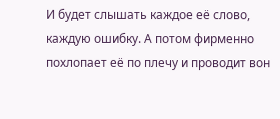И будет слышать каждое её слово, каждую ошибку. А потом фирменно похлопает её по плечу и проводит вон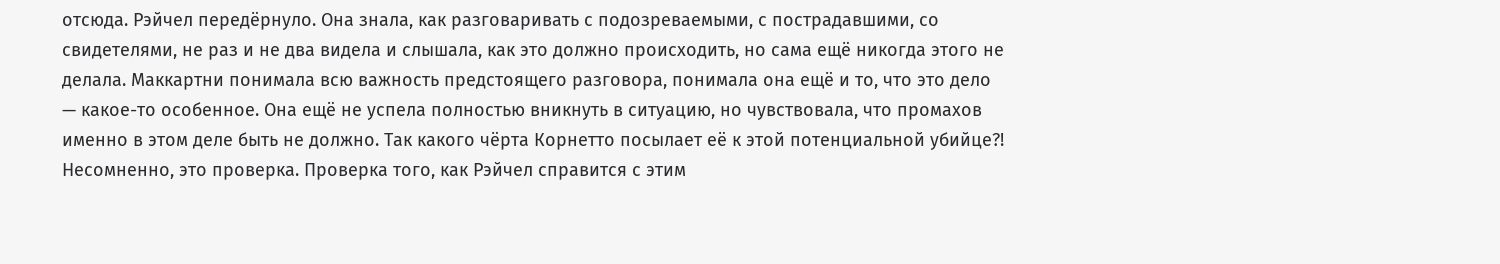отсюда. Рэйчел передёрнуло. Она знала, как разговаривать с подозреваемыми, с пострадавшими, со свидетелями, не раз и не два видела и слышала, как это должно происходить, но сама ещё никогда этого не делала. Маккартни понимала всю важность предстоящего разговора, понимала она ещё и то, что это дело — какое-то особенное. Она ещё не успела полностью вникнуть в ситуацию, но чувствовала, что промахов именно в этом деле быть не должно. Так какого чёрта Корнетто посылает её к этой потенциальной убийце?! Несомненно, это проверка. Проверка того, как Рэйчел справится с этим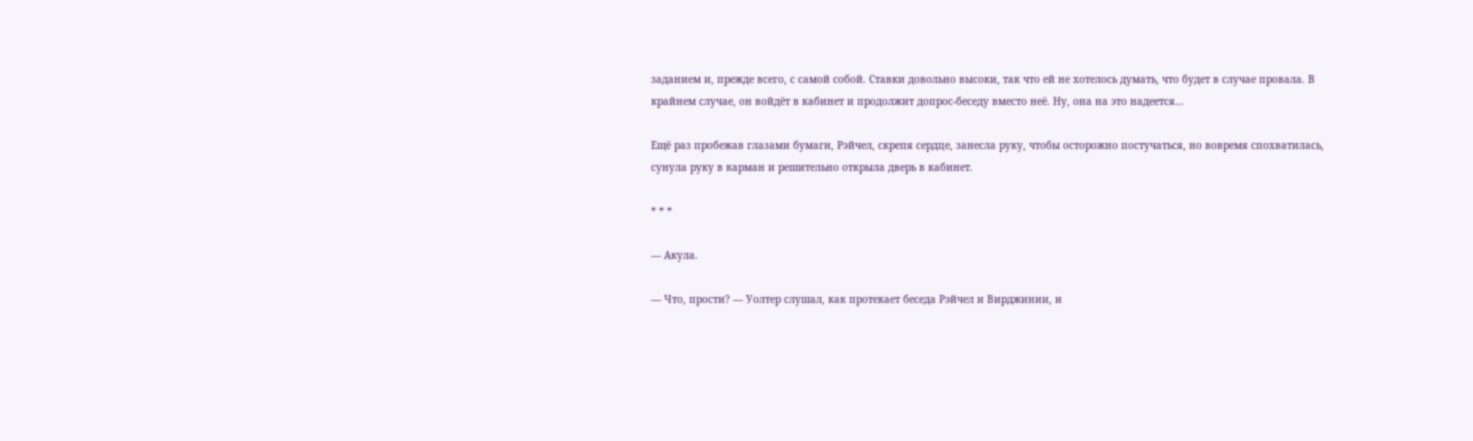заданием и, прежде всего, с самой собой. Ставки довольно высоки, так что ей не хотелось думать, что будет в случае провала. В крайнем случае, он войдёт в кабинет и продолжит допрос-беседу вместо неё. Ну, она на это надеется…

Ещё раз пробежав глазами бумаги, Рэйчел, скрепя сердце, занесла руку, чтобы осторожно постучаться, но вовремя спохватилась, сунула руку в карман и решительно открыла дверь в кабинет.

* * *

— Акула.

— Что, прости? — Уолтер слушал, как протекает беседа Рэйчел и Вирджинии, и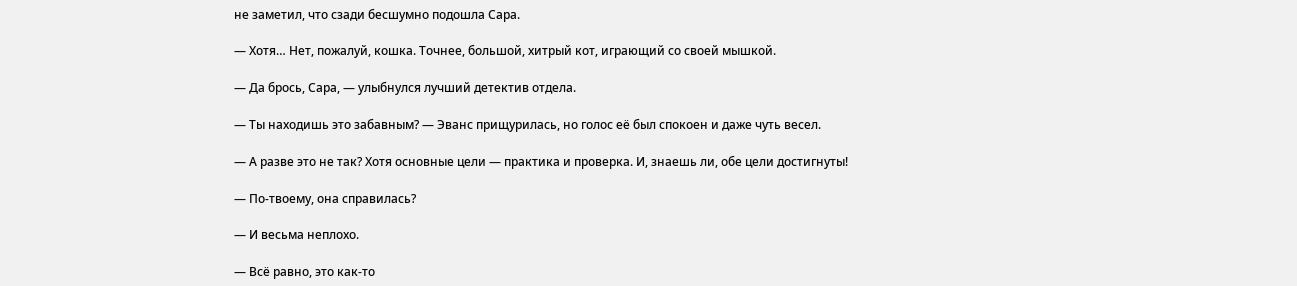не заметил, что сзади бесшумно подошла Сара.

— Хотя… Нет, пожалуй, кошка. Точнее, большой, хитрый кот, играющий со своей мышкой.

— Да брось, Сара, — улыбнулся лучший детектив отдела.

— Ты находишь это забавным? — Эванс прищурилась, но голос её был спокоен и даже чуть весел.

— А разве это не так? Хотя основные цели — практика и проверка. И, знаешь ли, обе цели достигнуты!

— По-твоему, она справилась?

— И весьма неплохо.

— Всё равно, это как-то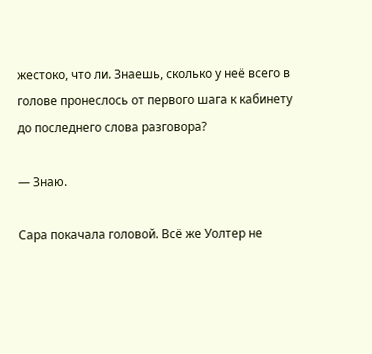жестоко, что ли. Знаешь, сколько у неё всего в голове пронеслось от первого шага к кабинету до последнего слова разговора?

— Знаю.

Сара покачала головой. Всё же Уолтер не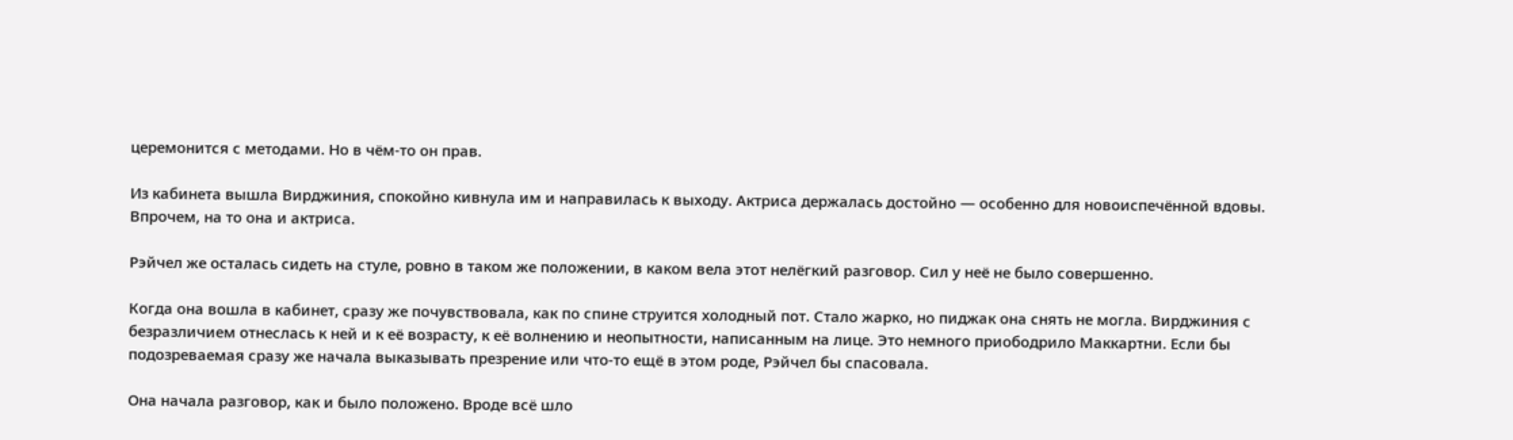церемонится с методами. Но в чём-то он прав.

Из кабинета вышла Вирджиния, спокойно кивнула им и направилась к выходу. Актриса держалась достойно — особенно для новоиспечённой вдовы. Впрочем, на то она и актриса.

Рэйчел же осталась сидеть на стуле, ровно в таком же положении, в каком вела этот нелёгкий разговор. Сил у неё не было совершенно.

Когда она вошла в кабинет, сразу же почувствовала, как по спине струится холодный пот. Стало жарко, но пиджак она снять не могла. Вирджиния с безразличием отнеслась к ней и к её возрасту, к её волнению и неопытности, написанным на лице. Это немного приободрило Маккартни. Если бы подозреваемая сразу же начала выказывать презрение или что-то ещё в этом роде, Рэйчел бы спасовала.

Она начала разговор, как и было положено. Вроде всё шло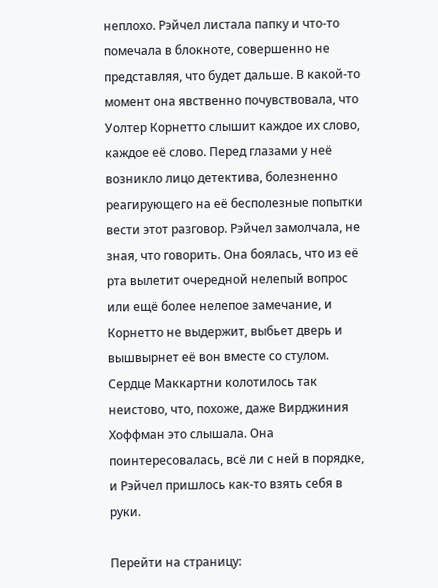неплохо. Рэйчел листала папку и что-то помечала в блокноте, совершенно не представляя, что будет дальше. В какой-то момент она явственно почувствовала, что Уолтер Корнетто слышит каждое их слово, каждое её слово. Перед глазами у неё возникло лицо детектива, болезненно реагирующего на её бесполезные попытки вести этот разговор. Рэйчел замолчала, не зная, что говорить. Она боялась, что из её рта вылетит очередной нелепый вопрос или ещё более нелепое замечание, и Корнетто не выдержит, выбьет дверь и вышвырнет её вон вместе со стулом. Сердце Маккартни колотилось так неистово, что, похоже, даже Вирджиния Хоффман это слышала. Она поинтересовалась, всё ли с ней в порядке, и Рэйчел пришлось как-то взять себя в руки.

Перейти на страницу: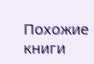Похожие книги